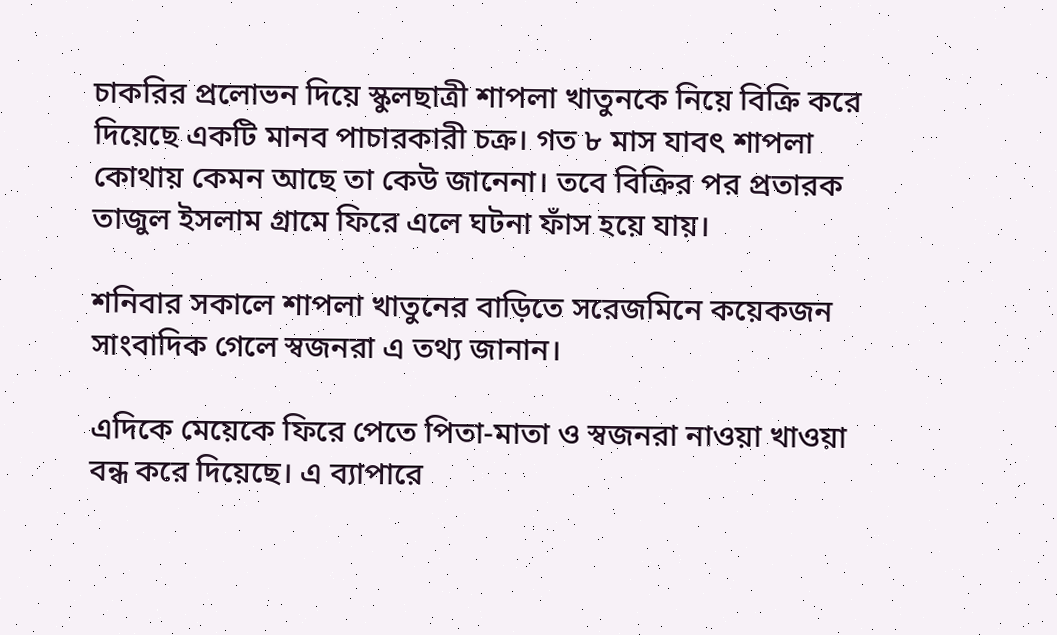চাকরির প্রলোভন দিয়ে স্কুলছাত্রী শাপলা খাতুনকে নিয়ে বিক্রি করে দিয়েছে একটি মানব পাচারকারী চক্র। গত ৮ মাস যাবৎ শাপলা কোথায় কেমন আছে তা কেউ জানেনা। তবে বিক্রির পর প্রতারক তাজুল ইসলাম গ্রামে ফিরে এলে ঘটনা ফাঁস হয়ে যায়।

শনিবার সকালে শাপলা খাতুনের বাড়িতে সরেজমিনে কয়েকজন সাংবাদিক গেলে স্বজনরা এ তথ্য জানান।

এদিকে মেয়েকে ফিরে পেতে পিতা-মাতা ও স্বজনরা নাওয়া খাওয়া বন্ধ করে দিয়েছে। এ ব্যাপারে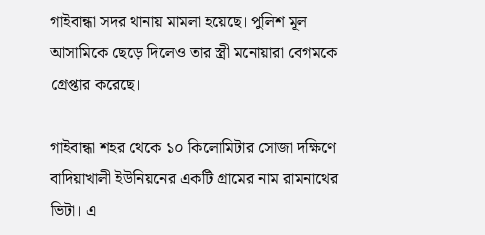গাইবান্ধা সদর থানায় মামলা হয়েছে। পুলিশ মূল আসামিকে ছেড়ে দিলেও তার স্ত্রী মনোয়ারা বেগমকে গ্রেপ্তার করেছে।

গাইবান্ধা শহর থেকে ১০ কিলোমিটার সোজা দক্ষিণে বাদিয়াখালী ইউনিয়নের একটি গ্রামের নাম রামনাথের ভিটা। এ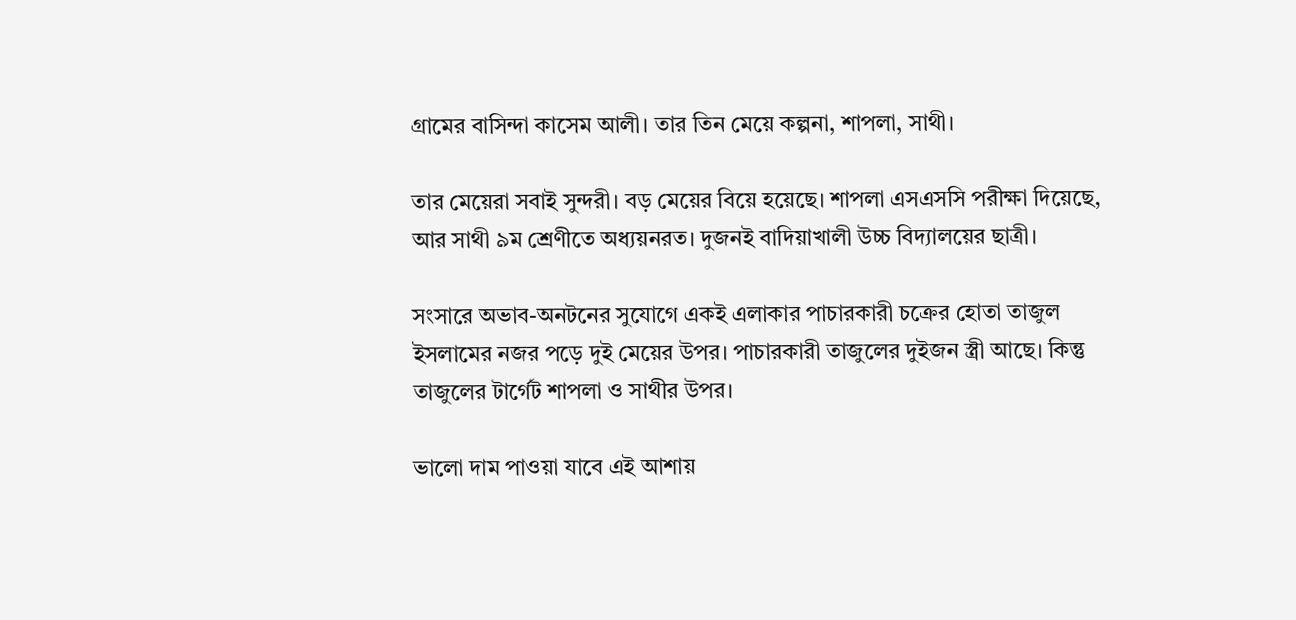গ্রামের বাসিন্দা কাসেম আলী। তার তিন মেয়ে কল্পনা, শাপলা, সাথী।

তার মেয়েরা সবাই সুন্দরী। বড় মেয়ের বিয়ে হয়েছে। শাপলা এসএসসি পরীক্ষা দিয়েছে, আর সাথী ৯ম শ্রেণীতে অধ্যয়নরত। দুজনই বাদিয়াখালী উচ্চ বিদ্যালয়ের ছাত্রী।

সংসারে অভাব-অনটনের সুযোগে একই এলাকার পাচারকারী চক্রের হোতা তাজুল ইসলামের নজর পড়ে দুই মেয়ের উপর। পাচারকারী তাজুলের দুইজন স্ত্রী আছে। কিন্তু তাজুলের টার্গেট শাপলা ও সাথীর উপর।

ভালো দাম পাওয়া যাবে এই আশায়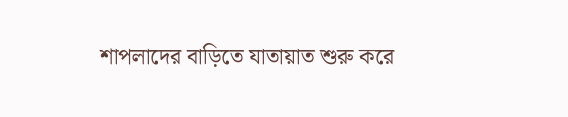শাপলাদের বাড়িতে যাতায়াত শুরু করে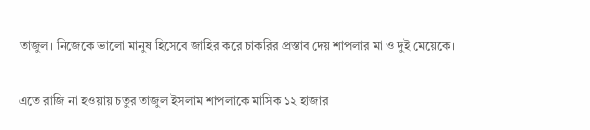তাজুল। নিজেকে ভালো মানুষ হিসেবে জাহির করে চাকরির প্রস্তাব দেয় শাপলার মা ও দুই মেয়েকে।

এতে রাজি না হওয়ায় চতুর তাজুল ইসলাম শাপলাকে মাসিক ১২ হাজার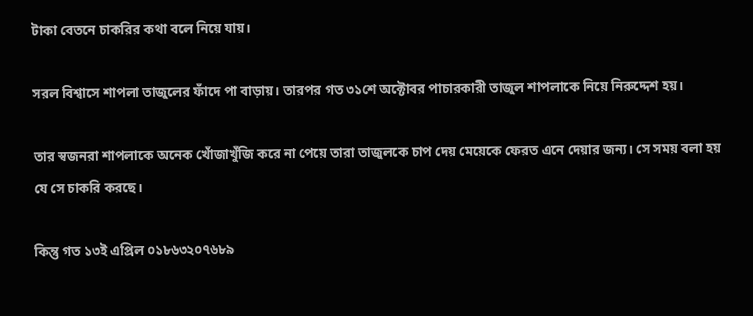টাকা বেতনে চাকরির কথা বলে নিয়ে যায়।

সরল বিশ্বাসে শাপলা তাজুলের ফাঁদে পা বাড়ায়। তারপর গত ৩১শে অক্টোবর পাচারকারী তাজুল শাপলাকে নিয়ে নিরুদ্দেশ হয়।

তার স্বজনরা শাপলাকে অনেক খোঁজাখুঁজি করে না পেয়ে তারা তাজুলকে চাপ দেয় মেয়েকে ফেরত এনে দেয়ার জন্য। সে সময় বলা হয় যে সে চাকরি করছে।

কিন্তু গত ১৩ই এপ্রিল ০১৮৬৩২০৭৬৮৯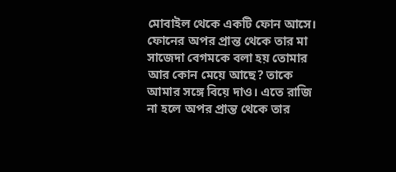মোবাইল থেকে একটি ফোন আসে। ফোনের অপর প্রান্ত থেকে তার মা সাজেদা বেগমকে বলা হয় তোমার আর কোন মেয়ে আছে? তাকে আমার সঙ্গে বিয়ে দাও। এতে রাজি না হলে অপর প্রান্ত থেকে তার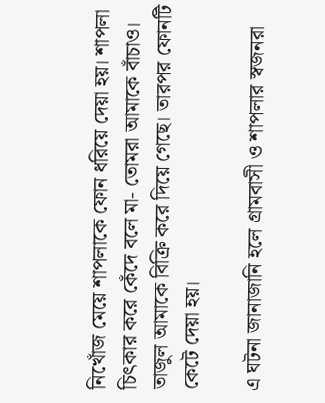নিখোঁজ মেয়ে শাপলাকে ফোন ধরিয়ে দেয়া হয়। শাপলা চিৎকার করে কেঁদে বলে মা- তোমরা আমাকে বাঁচাও। তাজুল আমাকে বিক্রি করে দিয়ে গেছে। তারপর ফোনটি কেটে দেয়া হয়।

এ ঘটনা জানাজানি হলে গ্রামবাসী ও শাপলার স্বজনরা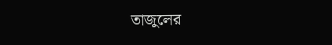তাজুলের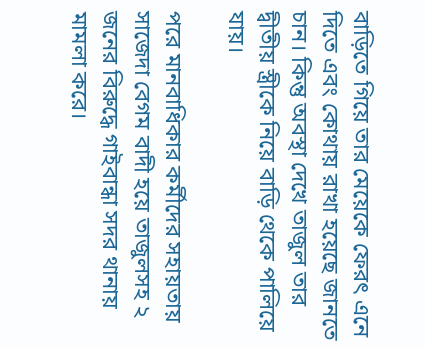বাড়িতে গিয়ে তার মেয়েকে ফেরৎ এনে দিতে এবং কোথায় রাখা হয়েছে জানতে চান। কিন্তু অবস্থা দেখে তাজুল তার দ্বীতীয় স্ত্রীকে নিয়ে বাড়ি থেকে পালিয়ে যায়।

পরে মানবাধিকার কর্মীদের সহায়তায় সাজেদা বেগম বাদী হয়ে তাজুলসহ ২ জনের বিরুদ্ধে গাইবান্ধা সদর থানায় মামলা করে।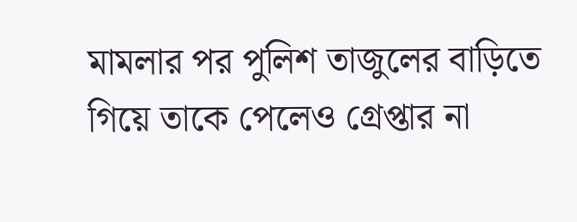মামলার পর পুলিশ তাজুলের বাড়িতে গিয়ে তাকে পেলেও গ্রেপ্তার না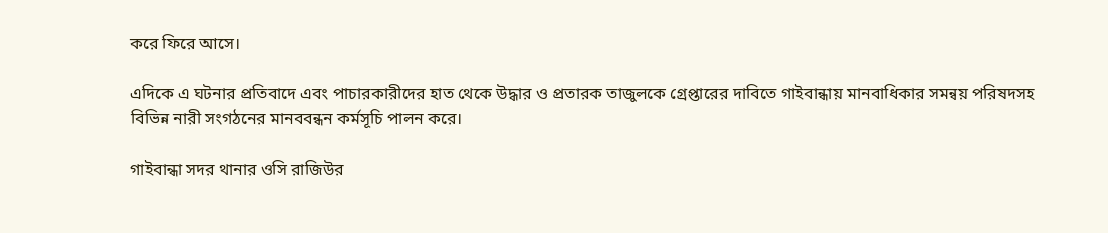করে ফিরে আসে।

এদিকে এ ঘটনার প্রতিবাদে এবং পাচারকারীদের হাত থেকে উদ্ধার ও প্রতারক তাজুলকে গ্রেপ্তারের দাবিতে গাইবান্ধায় মানবাধিকার সমন্বয় পরিষদসহ বিভিন্ন নারী সংগঠনের মানববন্ধন কর্মসূচি পালন করে।

গাইবান্ধা সদর থানার ওসি রাজিউর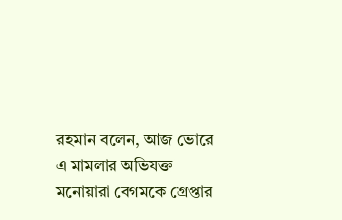রহমান বলেন, আজ ভোরে এ মামলার অভিযক্ত মনোয়ারা বেগমকে গ্রেপ্তার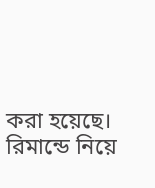করা হয়েছে। রিমান্ডে নিয়ে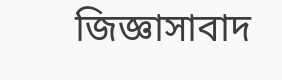জিজ্ঞাসাবাদ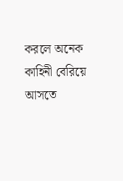করলে অনেক কাহিনী বেরিয়ে আসতে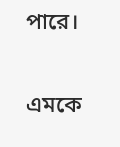পারে।

এমকে